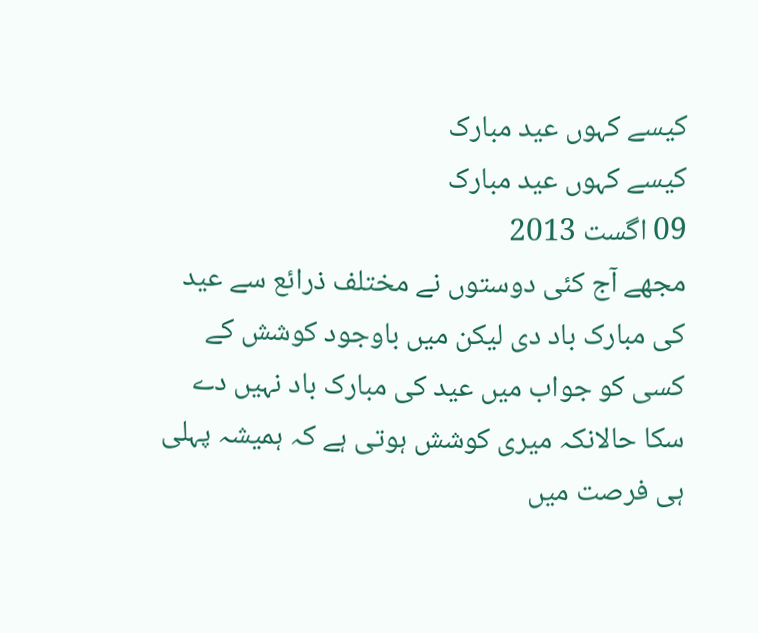کیسے کہوں عید مبارک
کیسے کہوں عید مبارک
09 اگست 2013
مجھے آج کئی دوستوں نے مختلف ذرائع سے عید کی مبارک باد دی لیکن میں باوجود کوشش کے کسی کو جواب میں عید کی مبارک باد نہیں دے سکا حالانکہ میری کوشش ہوتی ہے کہ ہمیشہ پہلی ہی فرصت میں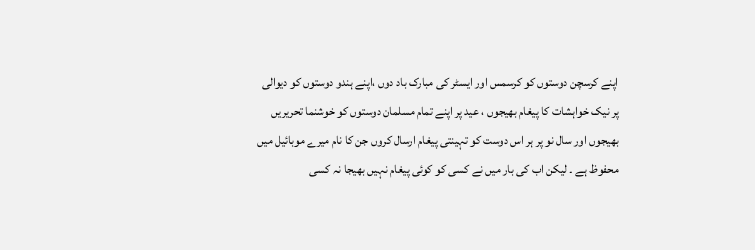اپنے کرسچن دوستوں کو کرسمس اور ایسٹر کی مبارک باد دوں ،اپنے ہندو دوستوں کو دیوالی پر نیک خواہشات کا پیغام بھیجوں ، عید پر اپنے تمام مسلمان دوستوں کو خوشنما تحریریں بھیجوں اور سال نو پر ہر اس دوست کو تہینتی پیغام ارسال کروں جن کا نام میرے موبائیل میں محفوظ ہے ۔ لیکن اب کی بار میں نے کسی کو کوئی پیغام نہیں بھیجا نہ کسی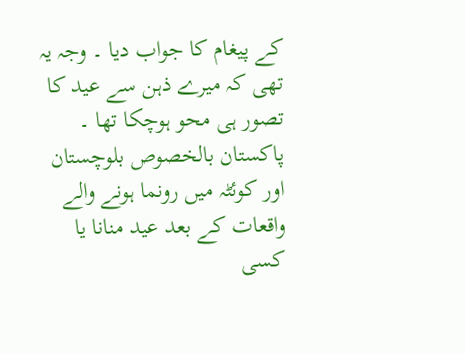کے پیغام کا جواب دیا ۔ وجہ یہ تھی کہ میرے ذہن سے عید کا تصور ہی محو ہوچکا تھا ۔ پاکستان بالخصوص بلوچستان اور کوئٹہ میں رونما ہونے والے واقعات کے بعد عید منانا یا کسی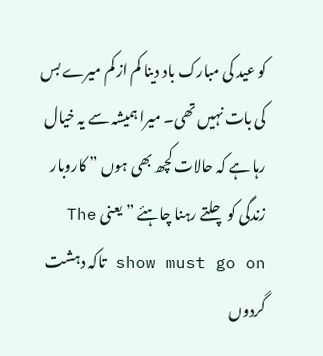کو عید کی مبارک باد دینا کم از کم میرے بس کی بات نہیں تھی۔ میرا ہمیشہ سے یہ خیال رہا ہے کہ حالات کچھ بھی ہوں ” کاروبار زندگی کو چلتے رہنا چاہئے ” یعنی The show must go on تاکہ دہشت گردوں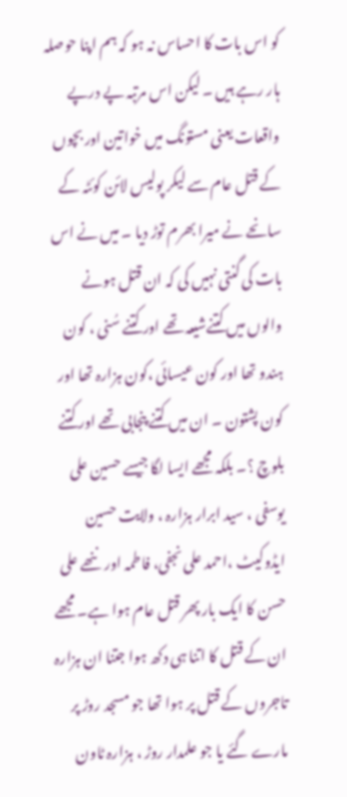کو اس بات کا احساس نہ ہو کہ ہم اپنا حوصلہ ہار رہے ہیں ۔ لیکن اس مرتبہ پے درپے واقعات یعنی مستونگ میں خواتین اور بچوں کے قتل عام سے لیکر پولیس لائن کوئٹہ کے سانحے نے میرا بھرم توڑ دیا ۔ میں نے اس بات کی گنتی نہیں کی کہ ان قتل ہونے والوں میں کتنےشیعہ تھے اور کتنے سُنی ، کون ہندو تھا اور کون عیسائی ،کون ہزارہ تھا اور کون پشتون ۔ ان میں کتنے پنجابی تھے اور کتنے بلوچ ؟۔ بلکہ مجھے ایسا لگا جیسے حسین علی یوسفی ، سید ابرار ہزارہ ، ولایت حسین ایڈوکیٹ ،احمد علی نجفی، فاطمہ اور ننھے علی حسن کا ایک بار پھر قتل عام ہوا ہے۔ مجھے ان کے قتل کا اتنا ہی دکھ ہوا جتنا ان ہزارہ تاجروں کے قتل پر ہوا تھا جو مسجد روڑ پر مارے گئے یا جو علمدار روڑ ، ہزارہ ٹاون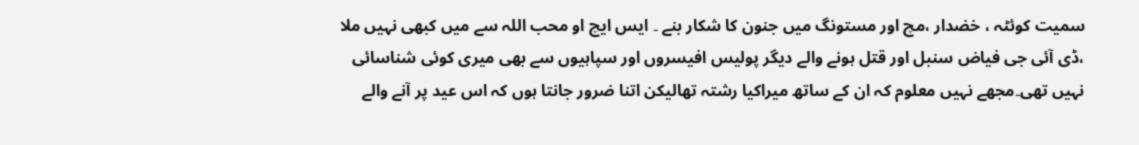سمیت کوئٹہ ، خضدار ،مچ اور مستونگ میں جنون کا شکار بنے ۔ ایس ایچ او محب اللہ سے میں کبھی نہیں ملا ،ڈی آئی جی فیاض سنبل اور قتل ہونے والے دیگر پولیس افیسروں اور سپاہیوں سے بھی میری کوئی شناسائی نہیں تھی۔مجھے نہیں معلوم کہ ان کے ساتھ میراکیا رشتہ تھالیکن اتنا ضرور جانتا ہوں کہ اس عید پر آنے والے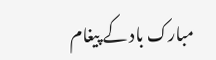مبارک باد کے پیغام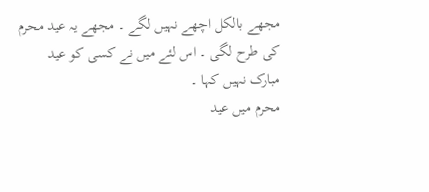مجھے بالکل اچھے نہیں لگے ۔ مجھے یہ عید محرم کی طرح لگی ۔ اس لئے میں نے کسی کو عید مبارک نہیں کہا ۔
محرم میں عید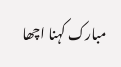مبارک کہنا اچھا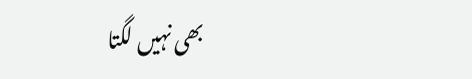بھی نہیں لگتا